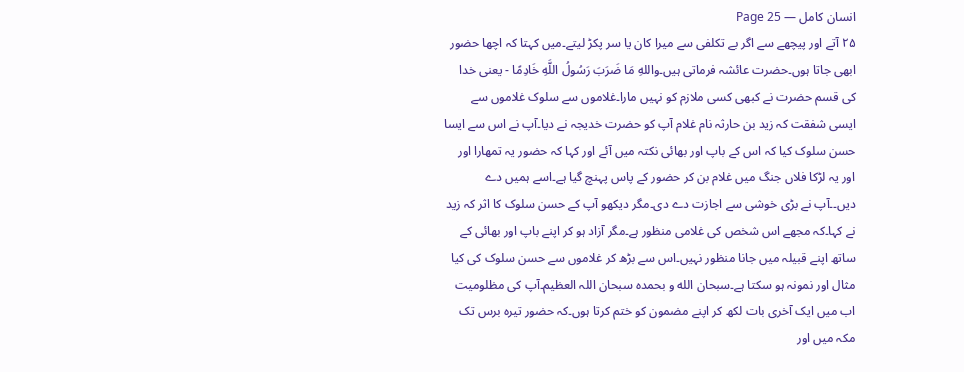انسان کامل — Page 25
۲۵ آتے اور پیچھے سے اگر بے تکلفی سے میرا کان یا سر پکڑ لیتے۔میں کہتا کہ اچھا حضور ابھی جاتا ہوں۔حضرت عائشہ فرماتی ہیں۔واللهِ مَا ضَرَبَ رَسُولُ اللَّهِ خَادِمًا - یعنی خدا کی قسم حضرت نے کبھی کسی ملازم کو نہیں مارا۔غلاموں سے سلوک غلاموں سے ایسی شفقت کہ زید بن حارثہ نام غلام آپ کو حضرت خدیجہ نے دیا۔آپ نے اس سے ایسا حسن سلوک کیا کہ اس کے باپ اور بھائی نکتہ میں آئے اور کہا کہ حضور یہ تمھارا اور اور یہ لڑکا فلاں جنگ میں غلام بن کر حضور کے پاس پہنچ گیا ہے۔اسے ہمیں دے دیں۔۔آپ نے بڑی خوشی سے اجازت دے دی۔مگر دیکھو آپ کے حسن سلوک کا اثر کہ زید نے کہا۔کہ مجھے اس شخص کی غلامی منظور ہے۔مگر آزاد ہو کر اپنے باپ اور بھائی کے ساتھ اپنے قبیلہ میں جانا منظور نہیں۔اس سے بڑھ کر غلاموں سے حسن سلوک کی کیا مثال اور نمونہ ہو سکتا ہے۔سبحان الله و بحمده سبحان اللہ العظیم۔آپ کی مظلومیت اب میں ایک آخری بات لکھ کر اپنے مضمون کو ختم کرتا ہوں۔کہ حضور تیرہ برس تک مکہ میں اور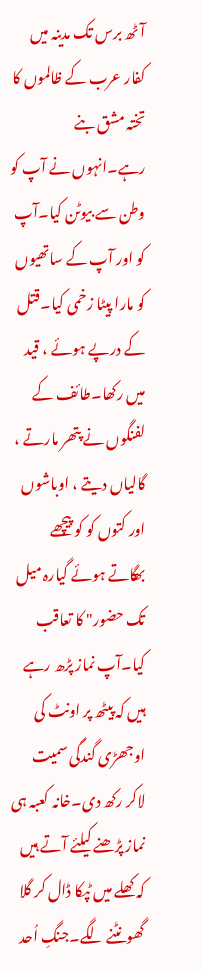آٹھ برس تک مدینہ میں کفار عرب کے ظالموں کا تختہ مشق بنے رہے۔انہوں نے آپ کو وطن سے بیوٹن کیا۔آپ کو اور آپ کے ساتھیوں کو مارا پیٹا زخمی کیا۔قتل کے درپے ہوئے ، قید میں رکھا۔طائف کے لفنگوں نے پتھر مارتے ، گالیاں دیتے ، اوباشوں اور کتوں کو کو پیچھے بھگاتے ہوئے گیارہ میل تک حضور" کا تعاقب کیا۔آپ نماز پڑھ رہے ہیں کہ پیٹھ پر اونٹ کی اوجھڑی گندگی سمیت لاکر رکھ دی۔خانہ کعبہ ہی نماز پڑھنے کیلئے آتے ہیں کہ کھلے میں ٹپکا ڈال کر گلا گھونٹنے لگے۔جنگِ اُحد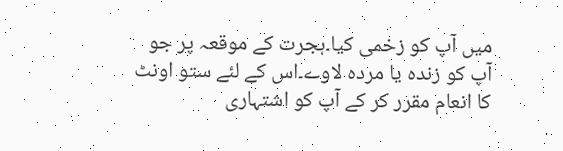میں آپ کو زخمی کیا۔ہجرت کے موقعہ پر جو آپ کو زندہ یا مردہ لاوے۔اس کے لئے ستو اونٹ کا انعام مقرر کر کے آپ کو اشتہاری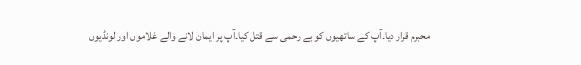محبرم قرار دیا۔آپ کے ساتھیوں کو بے رحمی سے قتل کیا۔آپ پر ایمان لانے والے غلاموں اور لونڈیوں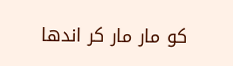کو مار مار کر اندھا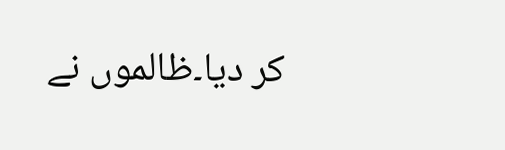کر دیا۔ظالموں نے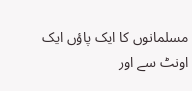مسلمانوں کا ایک پاؤں ایک اونٹ سے اور